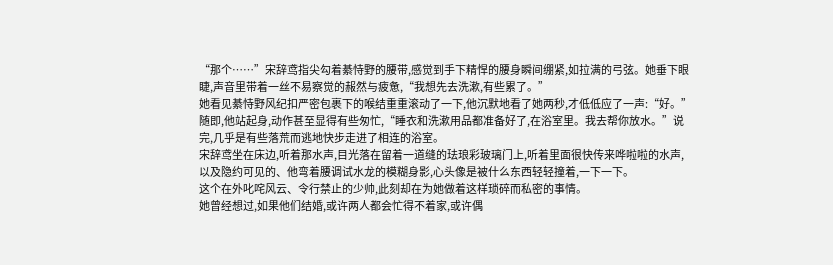“那个……”宋辞鸢指尖勾着綦恃野的腰带,感觉到手下精悍的腰身瞬间绷紧,如拉满的弓弦。她垂下眼睫,声音里带着一丝不易察觉的赧然与疲惫,“我想先去洗漱,有些累了。”
她看见綦恃野风纪扣严密包裹下的喉结重重滚动了一下,他沉默地看了她两秒,才低低应了一声:“好。”
随即,他站起身,动作甚至显得有些匆忙,“睡衣和洗漱用品都准备好了,在浴室里。我去帮你放水。”说完,几乎是有些落荒而逃地快步走进了相连的浴室。
宋辞鸢坐在床边,听着那水声,目光落在留着一道缝的珐琅彩玻璃门上,听着里面很快传来哗啦啦的水声,以及隐约可见的、他弯着腰调试水龙的模糊身影,心头像是被什么东西轻轻撞着,一下一下。
这个在外叱咤风云、令行禁止的少帅,此刻却在为她做着这样琐碎而私密的事情。
她曾经想过,如果他们结婚,或许两人都会忙得不着家,或许偶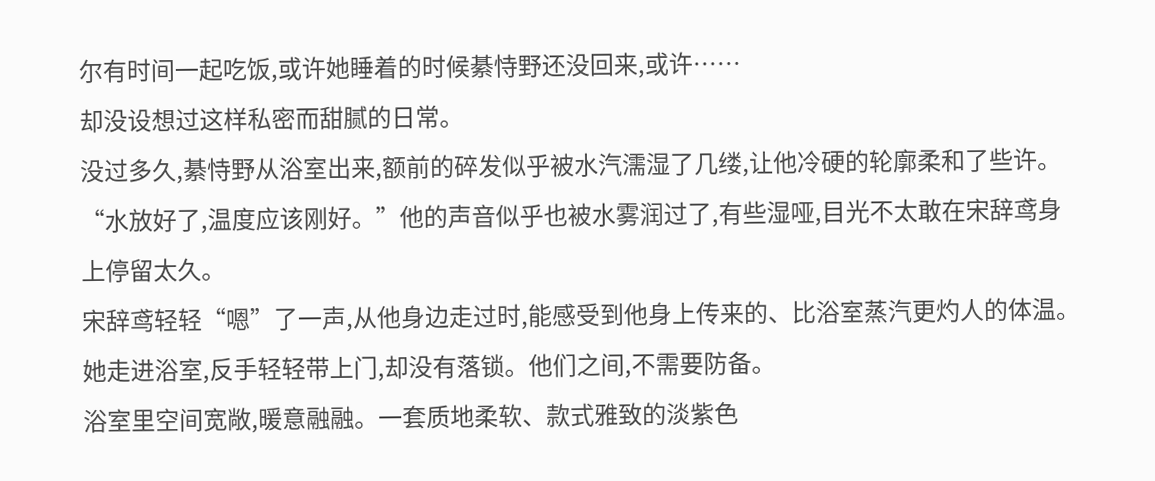尔有时间一起吃饭,或许她睡着的时候綦恃野还没回来,或许……
却没设想过这样私密而甜腻的日常。
没过多久,綦恃野从浴室出来,额前的碎发似乎被水汽濡湿了几缕,让他冷硬的轮廓柔和了些许。“水放好了,温度应该刚好。”他的声音似乎也被水雾润过了,有些湿哑,目光不太敢在宋辞鸢身上停留太久。
宋辞鸢轻轻“嗯”了一声,从他身边走过时,能感受到他身上传来的、比浴室蒸汽更灼人的体温。她走进浴室,反手轻轻带上门,却没有落锁。他们之间,不需要防备。
浴室里空间宽敞,暖意融融。一套质地柔软、款式雅致的淡紫色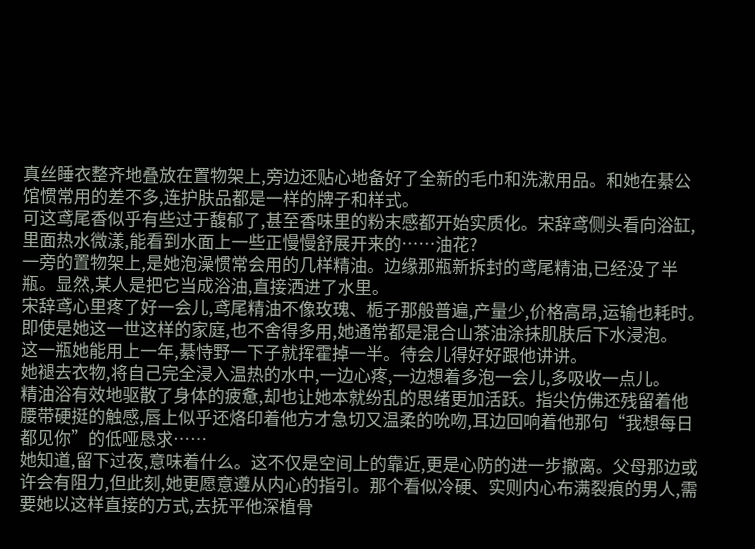真丝睡衣整齐地叠放在置物架上,旁边还贴心地备好了全新的毛巾和洗漱用品。和她在綦公馆惯常用的差不多,连护肤品都是一样的牌子和样式。
可这鸢尾香似乎有些过于馥郁了,甚至香味里的粉末感都开始实质化。宋辞鸢侧头看向浴缸,里面热水微漾,能看到水面上一些正慢慢舒展开来的……油花?
一旁的置物架上,是她泡澡惯常会用的几样精油。边缘那瓶新拆封的鸢尾精油,已经没了半瓶。显然,某人是把它当成浴油,直接洒进了水里。
宋辞鸢心里疼了好一会儿,鸢尾精油不像玫瑰、栀子那般普遍,产量少,价格高昂,运输也耗时。即使是她这一世这样的家庭,也不舍得多用,她通常都是混合山茶油涂抹肌肤后下水浸泡。
这一瓶她能用上一年,綦恃野一下子就挥霍掉一半。待会儿得好好跟他讲讲。
她褪去衣物,将自己完全浸入温热的水中,一边心疼,一边想着多泡一会儿,多吸收一点儿。
精油浴有效地驱散了身体的疲惫,却也让她本就纷乱的思绪更加活跃。指尖仿佛还残留着他腰带硬挺的触感,唇上似乎还烙印着他方才急切又温柔的吮吻,耳边回响着他那句“我想每日都见你”的低哑恳求……
她知道,留下过夜,意味着什么。这不仅是空间上的靠近,更是心防的进一步撤离。父母那边或许会有阻力,但此刻,她更愿意遵从内心的指引。那个看似冷硬、实则内心布满裂痕的男人,需要她以这样直接的方式,去抚平他深植骨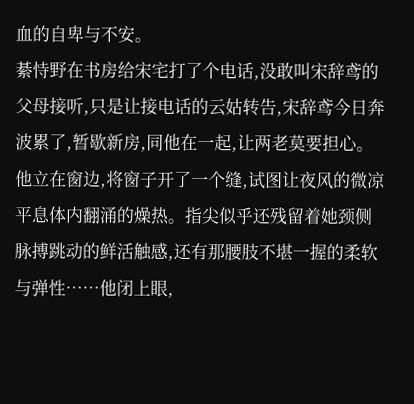血的自卑与不安。
綦恃野在书房给宋宅打了个电话,没敢叫宋辞鸢的父母接听,只是让接电话的云姑转告,宋辞鸢今日奔波累了,暂歇新房,同他在一起,让两老莫要担心。
他立在窗边,将窗子开了一个缝,试图让夜风的微凉平息体内翻涌的燥热。指尖似乎还残留着她颈侧脉搏跳动的鲜活触感,还有那腰肢不堪一握的柔软与弹性……他闭上眼,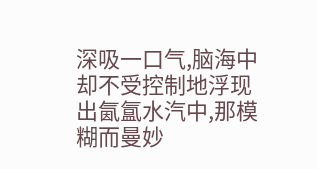深吸一口气,脑海中却不受控制地浮现出氤氲水汽中,那模糊而曼妙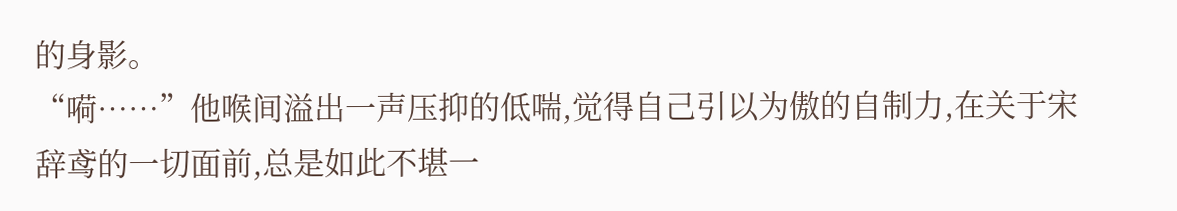的身影。
“嗬……”他喉间溢出一声压抑的低喘,觉得自己引以为傲的自制力,在关于宋辞鸢的一切面前,总是如此不堪一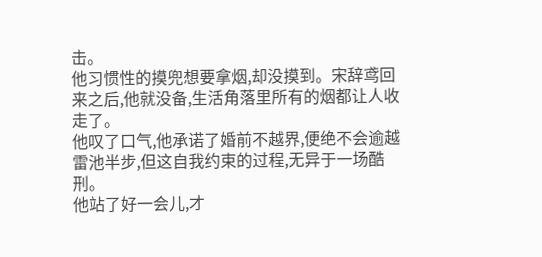击。
他习惯性的摸兜想要拿烟,却没摸到。宋辞鸢回来之后,他就没备,生活角落里所有的烟都让人收走了。
他叹了口气,他承诺了婚前不越界,便绝不会逾越雷池半步,但这自我约束的过程,无异于一场酷刑。
他站了好一会儿,才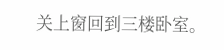关上窗回到三楼卧室。